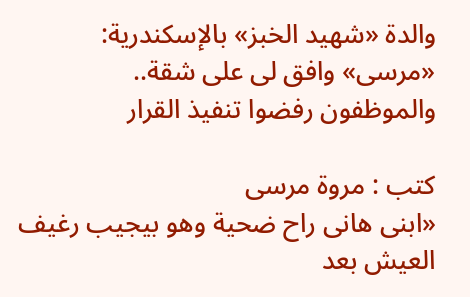والدة «شهيد الخبز» بالإسكندرية: «مرسى» وافق لى على شقة.. والموظفون رفضوا تنفيذ القرار

كتب : مروة مرسى
«ابنى هانى راح ضحية وهو بيجيب رغيف العيش بعد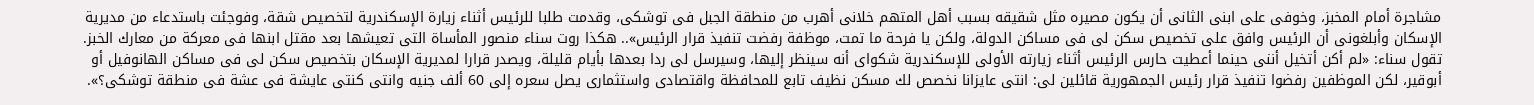مشاجرة أمام المخبز، وخوفى على ابنى الثانى أن يكون مصيره مثل شقيقه بسبب أهل المتهم خلانى أهرب من منطقة الجبل فى توشكى، وقدمت طلبا للرئيس أثناء زيارة الإسكندرية لتخصيص شقة، وفوجئت باستدعاء من مديرية الإسكان وأبلغونى أن الرئيس وافق على تخصيص سكن لى فى مساكن الدولة، ولكن يا فرحة ما تمت، موظفة رفضت تنفيذ قرار الرئيس».. هكذا روت سناء منصور المأساة التى تعيشها بعد مقتل ابنها فى معركة من معارك الخبز.
تقول سناء: «لم أكن أتخيل أننى حينما أعطيت حارس الرئيس أثناء زيارته الأولى للإسكندرية شكواى أنه سينظر إليها، وسيرسل لى ردا بعدها بأيام قليلة، ويصدر قرارا لمديرية الإسكان بتخصيص سكن لى فى مساكن الهانوفيل أو أبوقير، لكن الموظفين رفضوا تنفيذ قرار رئيس الجمهورية قائلين لى: انتى عايزانا نخصص لك مسكن نظيف تابع للمحافظة واقتصادى واستثمارى يصل سعره إلى 60 ألف جنيه وانتى كنتى عايشة فى عشة فى منطقة توشكى؟».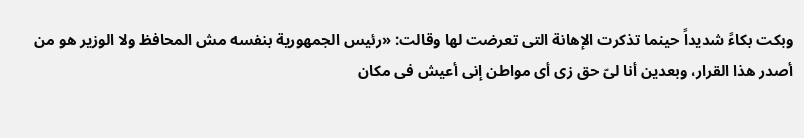وبكت بكاءً شديداً حينما تذكرت الإهانة التى تعرضت لها وقالت: «رئيس الجمهورية بنفسه مش المحافظ ولا الوزير هو من أصدر هذا القرار، وبعدين أنا لىّ حق زى أى مواطن إنى أعيش فى مكان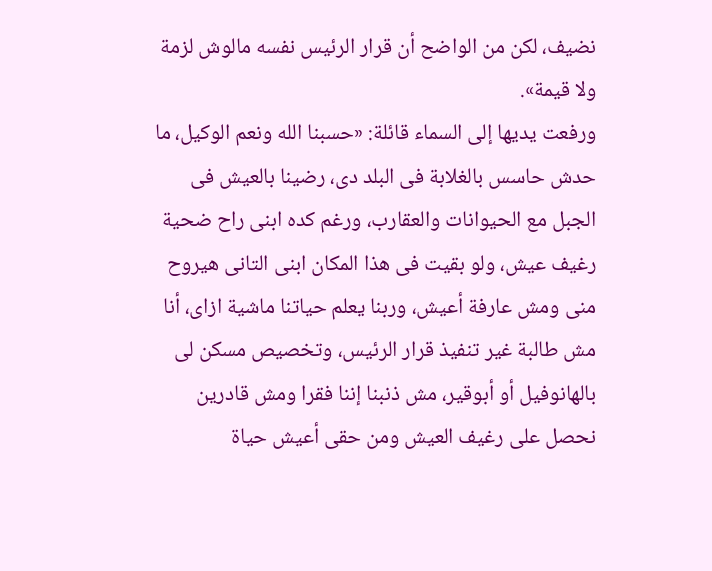نضيف، لكن من الواضح أن قرار الرئيس نفسه مالوش لزمة ولا قيمة».
ورفعت يديها إلى السماء قائلة: «حسبنا الله ونعم الوكيل، ما حدش حاسس بالغلابة فى البلد دى، رضينا بالعيش فى الجبل مع الحيوانات والعقارب، ورغم كده ابنى راح ضحية رغيف عيش، ولو بقيت فى هذا المكان ابنى التانى هيروح منى ومش عارفة أعيش، وربنا يعلم حياتنا ماشية ازاى، أنا مش طالبة غير تنفيذ قرار الرئيس، وتخصيص مسكن لى بالهانوفيل أو أبوقير، مش ذنبنا إننا فقرا ومش قادرين نحصل على رغيف العيش ومن حقى أعيش حياة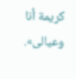كريمة أنا وعيالى».